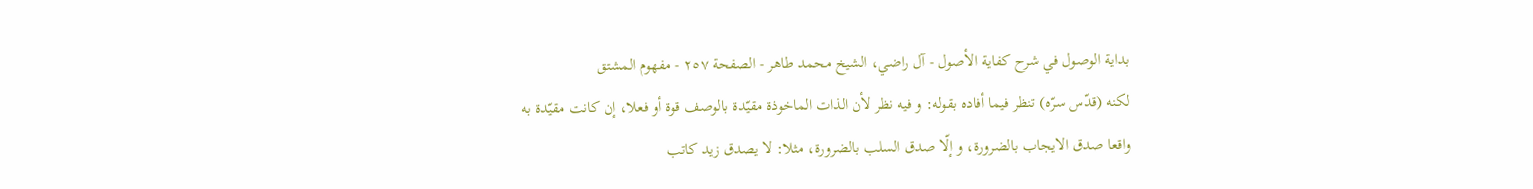بداية الوصول في شرح كفاية الأصول - آل راضي، الشيخ محمد طاهر - الصفحة ٢٥٧ - مفهوم المشتق
لكنه (قدّس سرّه) تنظر فيما أفاده بقوله: و فيه نظر لأن الذات الماخوذة مقيّدة بالوصف قوة أو فعلا، إن كانت مقيّدة به واقعا صدق الايجاب بالضرورة، و إلّا صدق السلب بالضرورة، مثلا: لا يصدق زيد كاتب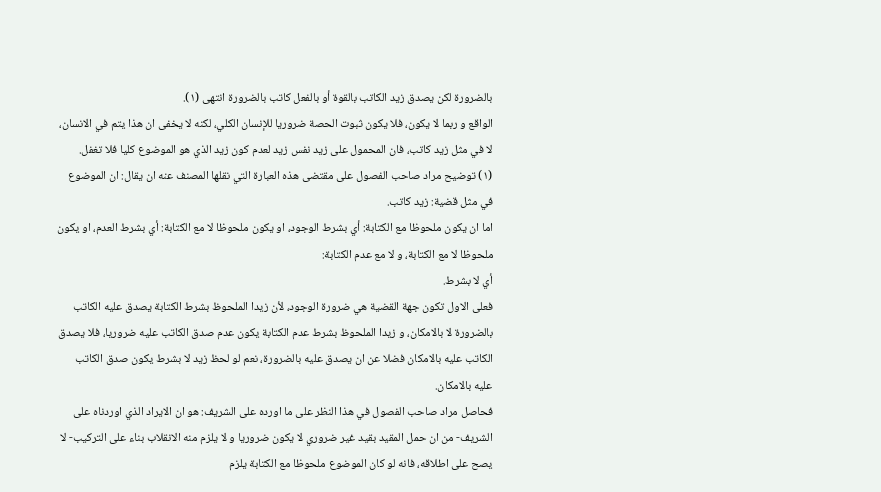بالضرورة لكن يصدق زيد الكاتب بالقوة أو بالفعل كاتب بالضرورة انتهى (١).
الواقع و ربما لا يكون، فلا يكون ثبوت الحصة ضروريا للإنسان الكلي، لكنه لا يخفى ان هذا يتم في الانسان، لا في مثل زيد كاتب، فان المحمول على زيد نفس زيد لعدم كون زيد الذي هو الموضوع كليا فلا تغفل.
(١) توضيح مراد صاحب الفصول على مقتضى هذه العبارة التي نقلها المصنف عنه ان يقال: ان الموضوع في مثل قضية: زيد كاتب.
اما ان يكون ملحوظا مع الكتابة: أي بشرط الوجود، او يكون ملحوظا لا مع الكتابة: أي بشرط العدم، او يكون ملحوظا لا مع الكتابة، و لا مع عدم الكتابة:
أي لا بشرط.
فعلى الاول تكون جهة القضية هي ضرورة الوجود، لأن زيدا الملحوظ بشرط الكتابة يصدق عليه الكاتب بالضرورة لا بالامكان، و زيدا الملحوظ بشرط عدم الكتابة يكون عدم صدق الكاتب عليه ضروريا، فلا يصدق الكاتب عليه بالامكان فضلا عن ان يصدق عليه بالضرورة، نعم لو لحظ زيد لا بشرط يكون صدق الكاتب عليه بالامكان.
فحاصل مراد صاحب الفصول في هذا النظر على ما اورده على الشريف: هو ان الايراد الذي اوردناه على الشريف- من ان حمل المقيد بقيد غير ضروري لا يكون ضروريا و لا يلزم منه الانقلاب بناء على التركيب- لا يصح على اطلاقه، فانه لو كان الموضوع ملحوظا مع الكتابة يلزم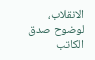الانقلاب، لوضوح صدق الكاتب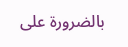بالضرورة على